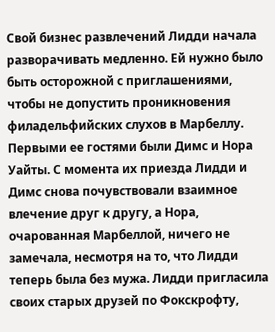Свой бизнес развлечений Лидди начала разворачивать медленно. Ей нужно было быть осторожной с приглашениями, чтобы не допустить проникновения филадельфийских слухов в Марбеллу. Первыми ее гостями были Димс и Нора Уайты. С момента их приезда Лидди и Димс снова почувствовали взаимное влечение друг к другу, а Нора, очарованная Марбеллой, ничего не замечала, несмотря на то, что Лидди теперь была без мужа. Лидди пригласила своих старых друзей по Фокскрофту,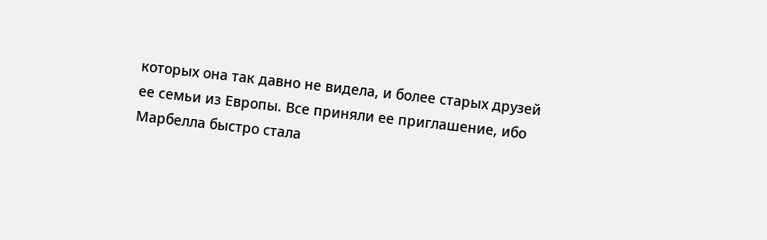которых она так давно не видела, и более старых друзей ее семьи из Европы. Все приняли ее приглашение, ибо Марбелла быстро стала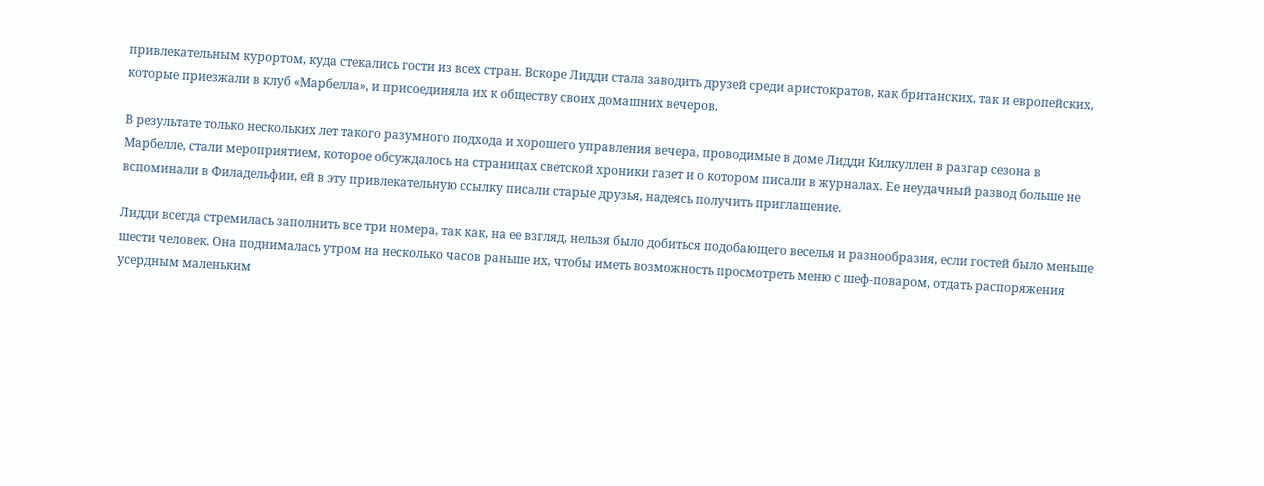привлекательным курортом, куда стекались гости из всех стран. Вскоре Лидди стала заводить друзей среди аристократов, как британских, так и европейских, которые приезжали в клуб «Марбелла», и присоединяла их к обществу своих домашних вечеров.

В результате только нескольких лет такого разумного подхода и хорошего управления вечера, проводимые в доме Лидди Килкуллен в разгар сезона в Марбелле, стали мероприятием, которое обсуждалось на страницах светской хроники газет и о котором писали в журналах. Ее неудачный развод больше не вспоминали в Филадельфии, ей в эту привлекательную ссылку писали старые друзья, надеясь получить приглашение.

Лидди всегда стремилась заполнить все три номера, так как, на ее взгляд, нельзя было добиться подобающего веселья и разнообразия, если гостей было меньше шести человек. Она поднималась утром на несколько часов раньше их, чтобы иметь возможность просмотреть меню с шеф-поваром, отдать распоряжения усердным маленьким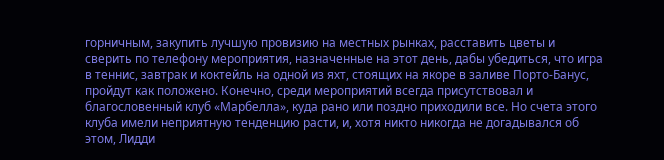горничным, закупить лучшую провизию на местных рынках, расставить цветы и сверить по телефону мероприятия, назначенные на этот день, дабы убедиться, что игра в теннис, завтрак и коктейль на одной из яхт, стоящих на якоре в заливе Порто-Банус, пройдут как положено. Конечно, среди мероприятий всегда присутствовал и благословенный клуб «Марбелла», куда рано или поздно приходили все. Но счета этого клуба имели неприятную тенденцию расти, и, хотя никто никогда не догадывался об этом, Лидди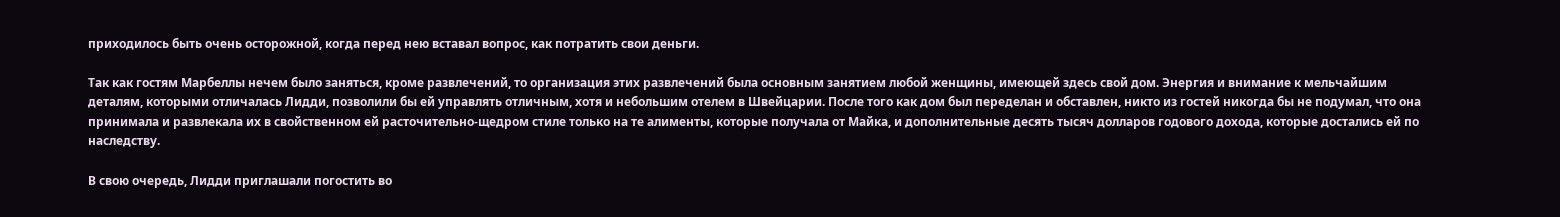приходилось быть очень осторожной, когда перед нею вставал вопрос, как потратить свои деньги.

Так как гостям Марбеллы нечем было заняться, кроме развлечений, то организация этих развлечений была основным занятием любой женщины, имеющей здесь свой дом. Энергия и внимание к мельчайшим деталям, которыми отличалась Лидди, позволили бы ей управлять отличным, хотя и небольшим отелем в Швейцарии. После того как дом был переделан и обставлен, никто из гостей никогда бы не подумал, что она принимала и развлекала их в свойственном ей расточительно-щедром стиле только на те алименты, которые получала от Майка, и дополнительные десять тысяч долларов годового дохода, которые достались ей по наследству.

В свою очередь, Лидди приглашали погостить во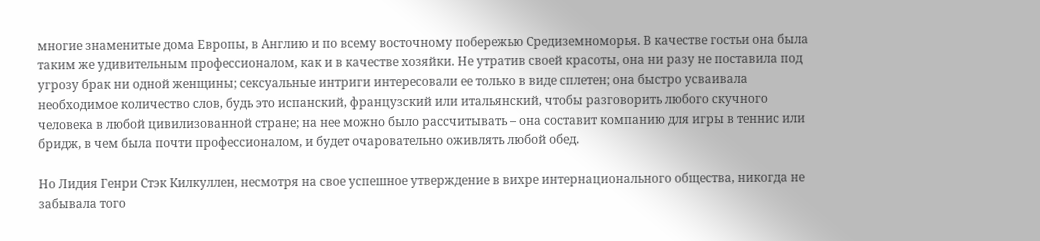многие знаменитые дома Европы, в Англию и по всему восточному побережью Средиземноморья. В качестве гостьи она была таким же удивительным профессионалом, как и в качестве хозяйки. Не утратив своей красоты, она ни разу не поставила под угрозу брак ни одной женщины; сексуальные интриги интересовали ее только в виде сплетен; она быстро усваивала необходимое количество слов, будь это испанский, французский или итальянский, чтобы разговорить любого скучного человека в любой цивилизованной стране; на нее можно было рассчитывать – она составит компанию для игры в теннис или бридж, в чем была почти профессионалом, и будет очаровательно оживлять любой обед.

Но Лидия Генри Стэк Килкуллен, несмотря на свое успешное утверждение в вихре интернационального общества, никогда не забывала того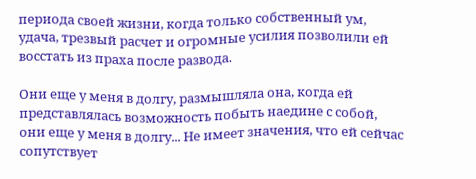периода своей жизни, когда только собственный ум, удача, трезвый расчет и огромные усилия позволили ей восстать из праха после развода.

Они еще у меня в долгу, размышляла она, когда ей представлялась возможность побыть наедине с собой, они еще у меня в долгу... Не имеет значения, что ей сейчас сопутствует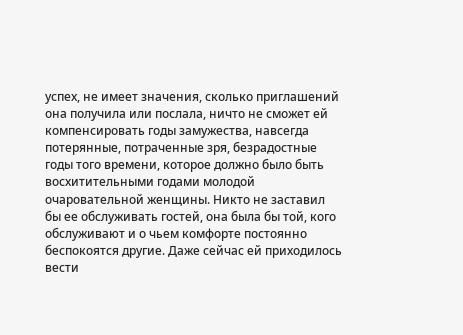успех, не имеет значения, сколько приглашений она получила или послала, ничто не сможет ей компенсировать годы замужества, навсегда потерянные, потраченные зря, безрадостные годы того времени, которое должно было быть восхитительными годами молодой очаровательной женщины. Никто не заставил бы ее обслуживать гостей, она была бы той, кого обслуживают и о чьем комфорте постоянно беспокоятся другие. Даже сейчас ей приходилось вести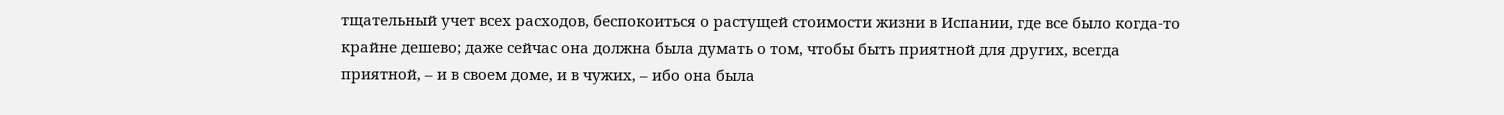тщательный учет всех расходов, беспокоиться о растущей стоимости жизни в Испании, где все было когда-то крайне дешево; даже сейчас она должна была думать о том, чтобы быть приятной для других, всегда приятной, – и в своем доме, и в чужих, – ибо она была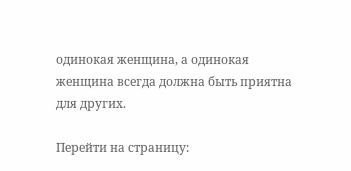одинокая женщина, а одинокая женщина всегда должна быть приятна для других.

Перейти на страницу: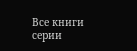Все книги серии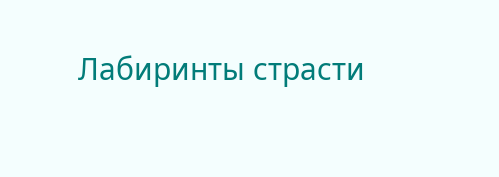Лабиринты страсти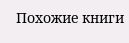Похожие книги